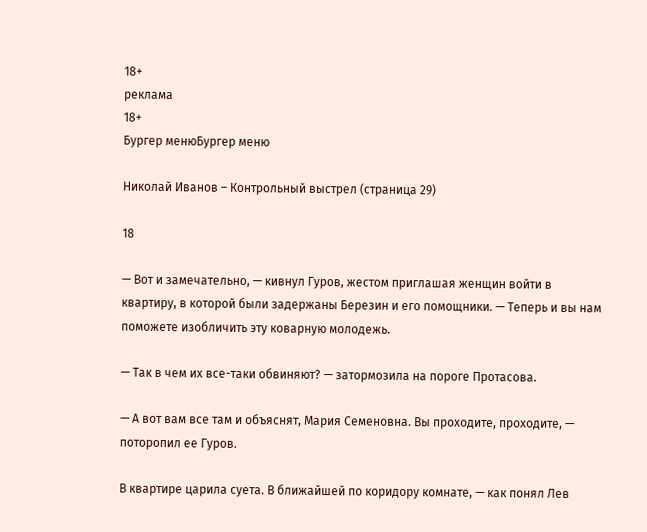18+
реклама
18+
Бургер менюБургер меню

Николай Иванов – Контрольный выстрел (страница 29)

18

— Вот и замечательно, — кивнул Гуров, жестом приглашая женщин войти в квартиру, в которой были задержаны Березин и его помощники. — Теперь и вы нам поможете изобличить эту коварную молодежь.

— Так в чем их все-таки обвиняют? — затормозила на пороге Протасова.

— А вот вам все там и объяснят, Мария Семеновна. Вы проходите, проходите, — поторопил ее Гуров.

В квартире царила суета. В ближайшей по коридору комнате, — как понял Лев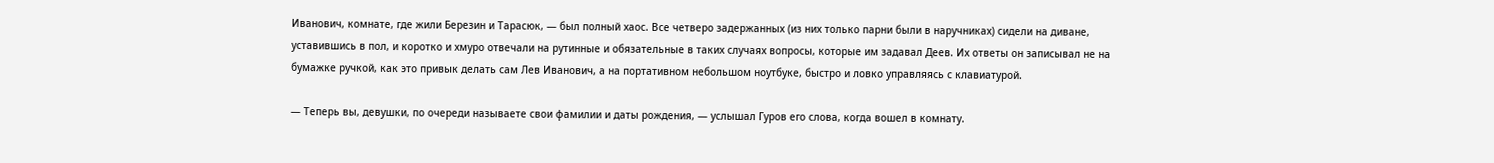Иванович, комнате, где жили Березин и Тарасюк, — был полный хаос. Все четверо задержанных (из них только парни были в наручниках) сидели на диване, уставившись в пол, и коротко и хмуро отвечали на рутинные и обязательные в таких случаях вопросы, которые им задавал Деев. Их ответы он записывал не на бумажке ручкой, как это привык делать сам Лев Иванович, а на портативном небольшом ноутбуке, быстро и ловко управляясь с клавиатурой.

— Теперь вы, девушки, по очереди называете свои фамилии и даты рождения, — услышал Гуров его слова, когда вошел в комнату.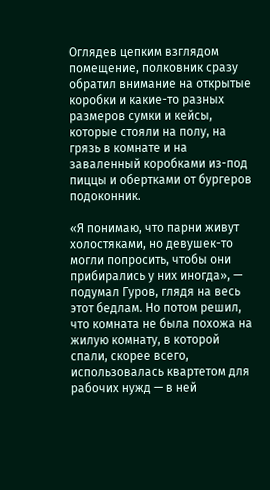Оглядев цепким взглядом помещение, полковник сразу обратил внимание на открытые коробки и какие-то разных размеров сумки и кейсы, которые стояли на полу, на грязь в комнате и на заваленный коробками из-под пиццы и обертками от бургеров подоконник.

«Я понимаю, что парни живут холостяками, но девушек-то могли попросить, чтобы они прибирались у них иногда», — подумал Гуров, глядя на весь этот бедлам. Но потом решил, что комната не была похожа на жилую комнату, в которой спали, скорее всего, использовалась квартетом для рабочих нужд — в ней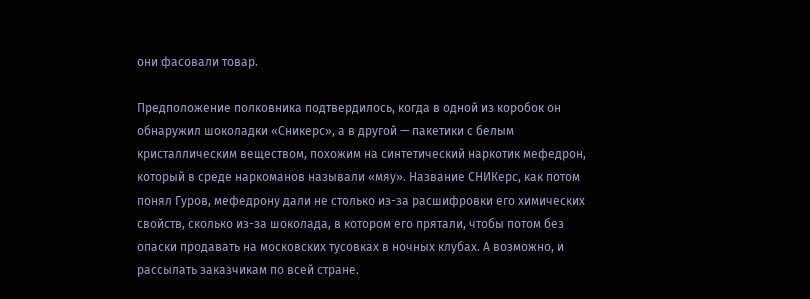они фасовали товар.

Предположение полковника подтвердилось, когда в одной из коробок он обнаружил шоколадки «Сникерс», а в другой — пакетики с белым кристаллическим веществом, похожим на синтетический наркотик мефедрон, который в среде наркоманов называли «мяу». Название СНИКерс, как потом понял Гуров, мефедрону дали не столько из-за расшифровки его химических свойств, сколько из-за шоколада, в котором его прятали, чтобы потом без опаски продавать на московских тусовках в ночных клубах. А возможно, и рассылать заказчикам по всей стране.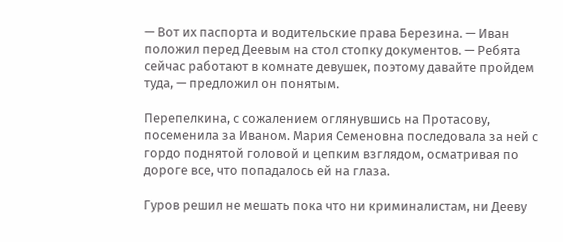— Вот их паспорта и водительские права Березина. — Иван положил перед Деевым на стол стопку документов. — Ребята сейчас работают в комнате девушек, поэтому давайте пройдем туда, — предложил он понятым.

Перепелкина, с сожалением оглянувшись на Протасову, посеменила за Иваном. Мария Семеновна последовала за ней с гордо поднятой головой и цепким взглядом, осматривая по дороге все, что попадалось ей на глаза.

Гуров решил не мешать пока что ни криминалистам, ни Дееву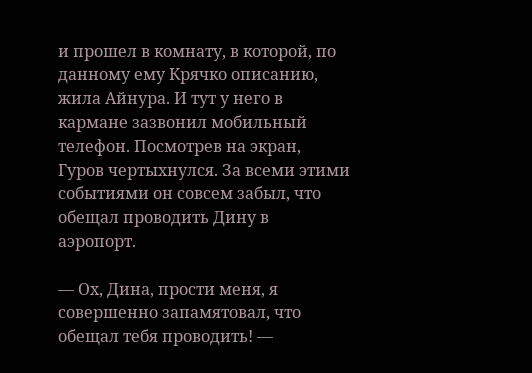и прошел в комнату, в которой, по данному ему Крячко описанию, жила Айнура. И тут у него в кармане зазвонил мобильный телефон. Посмотрев на экран, Гуров чертыхнулся. За всеми этими событиями он совсем забыл, что обещал проводить Дину в аэропорт.

— Ох, Дина, прости меня, я совершенно запамятовал, что обещал тебя проводить! —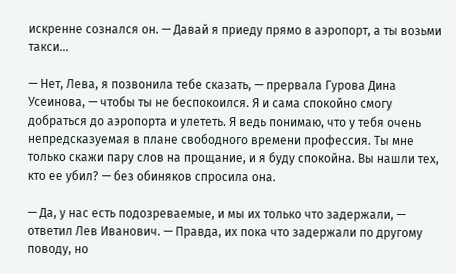искренне сознался он. — Давай я приеду прямо в аэропорт, а ты возьми такси…

— Нет, Лева, я позвонила тебе сказать, — прервала Гурова Дина Усеинова, — чтобы ты не беспокоился. Я и сама спокойно смогу добраться до аэропорта и улететь. Я ведь понимаю, что у тебя очень непредсказуемая в плане свободного времени профессия. Ты мне только скажи пару слов на прощание, и я буду спокойна. Вы нашли тех, кто ее убил? — без обиняков спросила она.

— Да, у нас есть подозреваемые, и мы их только что задержали, — ответил Лев Иванович. — Правда, их пока что задержали по другому поводу, но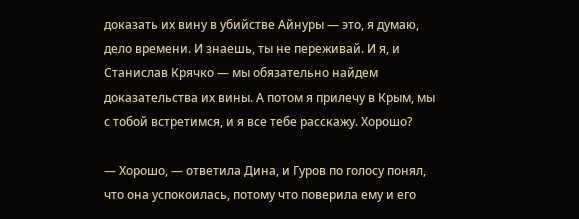доказать их вину в убийстве Айнуры — это, я думаю, дело времени. И знаешь, ты не переживай. И я, и Станислав Крячко — мы обязательно найдем доказательства их вины. А потом я прилечу в Крым, мы с тобой встретимся, и я все тебе расскажу. Хорошо?

— Хорошо, — ответила Дина, и Гуров по голосу понял, что она успокоилась, потому что поверила ему и его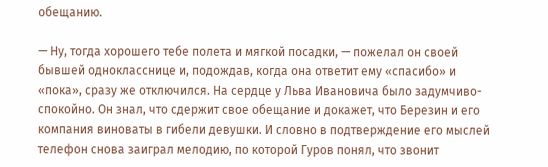обещанию.

— Ну, тогда хорошего тебе полета и мягкой посадки, — пожелал он своей бывшей однокласснице и, подождав, когда она ответит ему «спасибо» и «пока», сразу же отключился. На сердце у Льва Ивановича было задумчиво-спокойно. Он знал, что сдержит свое обещание и докажет, что Березин и его компания виноваты в гибели девушки. И словно в подтверждение его мыслей телефон снова заиграл мелодию, по которой Гуров понял, что звонит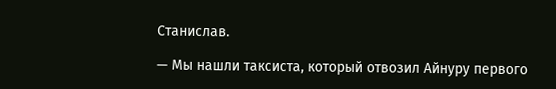Станислав.

— Мы нашли таксиста, который отвозил Айнуру первого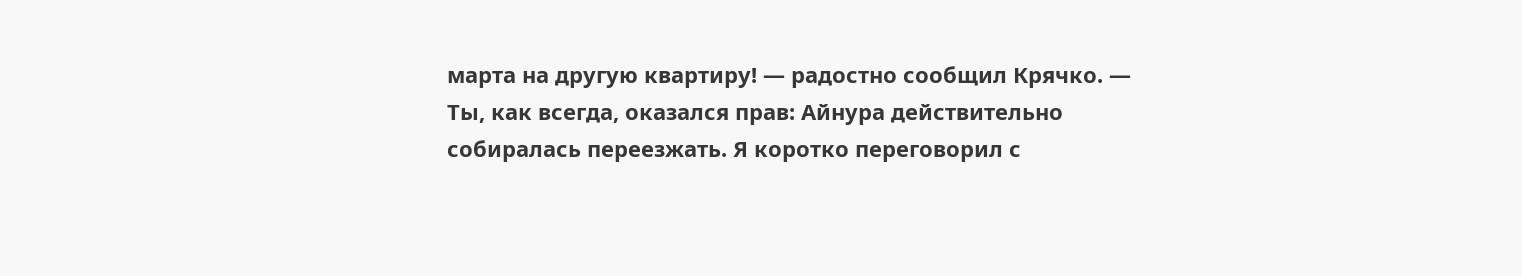марта на другую квартиру! — радостно сообщил Крячко. — Ты, как всегда, оказался прав: Айнура действительно собиралась переезжать. Я коротко переговорил с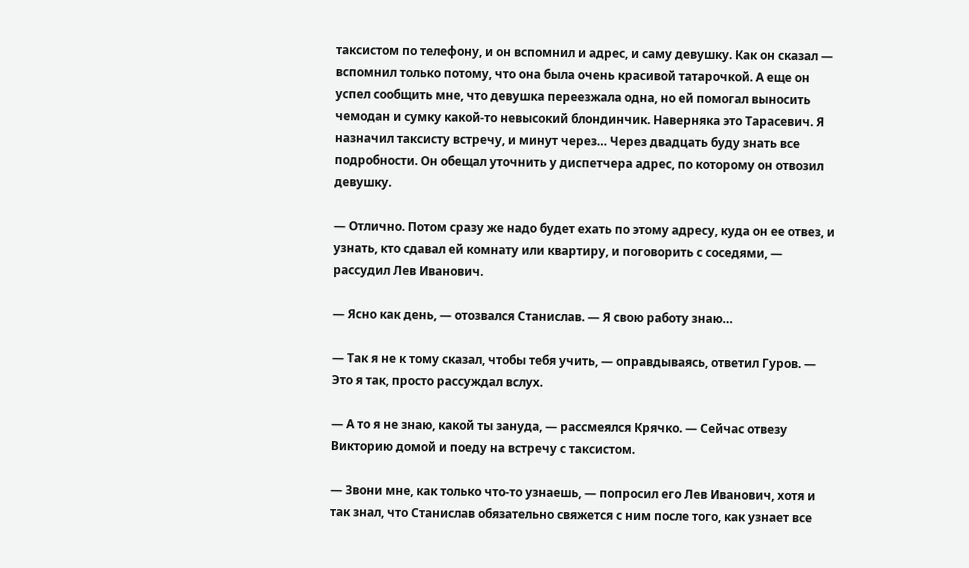таксистом по телефону, и он вспомнил и адрес, и саму девушку. Как он сказал — вспомнил только потому, что она была очень красивой татарочкой. А еще он успел сообщить мне, что девушка переезжала одна, но ей помогал выносить чемодан и сумку какой-то невысокий блондинчик. Наверняка это Тарасевич. Я назначил таксисту встречу, и минут через… Через двадцать буду знать все подробности. Он обещал уточнить у диспетчера адрес, по которому он отвозил девушку.

— Отлично. Потом сразу же надо будет ехать по этому адресу, куда он ее отвез, и узнать, кто сдавал ей комнату или квартиру, и поговорить с соседями, — рассудил Лев Иванович.

— Ясно как день, — отозвался Станислав. — Я свою работу знаю…

— Так я не к тому сказал, чтобы тебя учить, — оправдываясь, ответил Гуров. — Это я так, просто рассуждал вслух.

— А то я не знаю, какой ты зануда, — рассмеялся Крячко. — Сейчас отвезу Викторию домой и поеду на встречу с таксистом.

— Звони мне, как только что-то узнаешь, — попросил его Лев Иванович, хотя и так знал, что Станислав обязательно свяжется с ним после того, как узнает все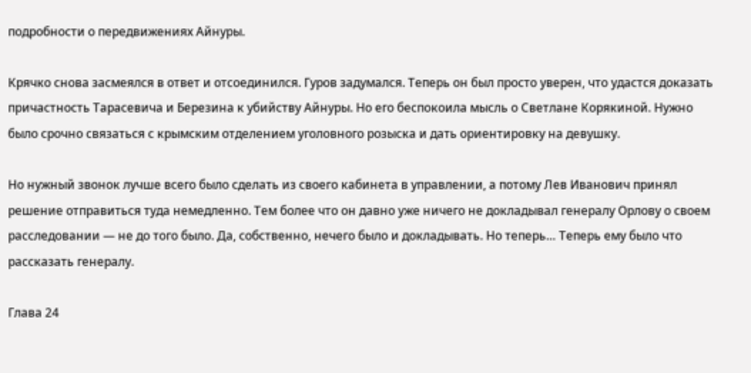подробности о передвижениях Айнуры.

Крячко снова засмеялся в ответ и отсоединился. Гуров задумался. Теперь он был просто уверен, что удастся доказать причастность Тарасевича и Березина к убийству Айнуры. Но его беспокоила мысль о Светлане Корякиной. Нужно было срочно связаться с крымским отделением уголовного розыска и дать ориентировку на девушку.

Но нужный звонок лучше всего было сделать из своего кабинета в управлении, а потому Лев Иванович принял решение отправиться туда немедленно. Тем более что он давно уже ничего не докладывал генералу Орлову о своем расследовании — не до того было. Да, собственно, нечего было и докладывать. Но теперь… Теперь ему было что рассказать генералу.

Глава 24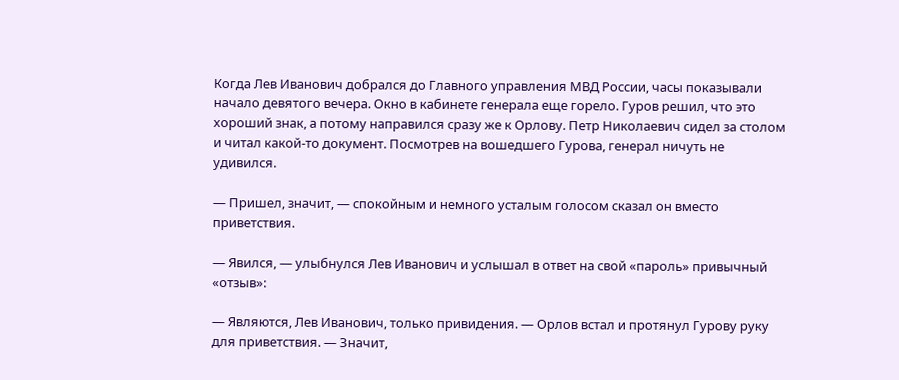Когда Лев Иванович добрался до Главного управления МВД России, часы показывали начало девятого вечера. Окно в кабинете генерала еще горело. Гуров решил, что это хороший знак, а потому направился сразу же к Орлову. Петр Николаевич сидел за столом и читал какой-то документ. Посмотрев на вошедшего Гурова, генерал ничуть не удивился.

— Пришел, значит, — спокойным и немного усталым голосом сказал он вместо приветствия.

— Явился, — улыбнулся Лев Иванович и услышал в ответ на свой «пароль» привычный «отзыв»:

— Являются, Лев Иванович, только привидения. — Орлов встал и протянул Гурову руку для приветствия. — Значит,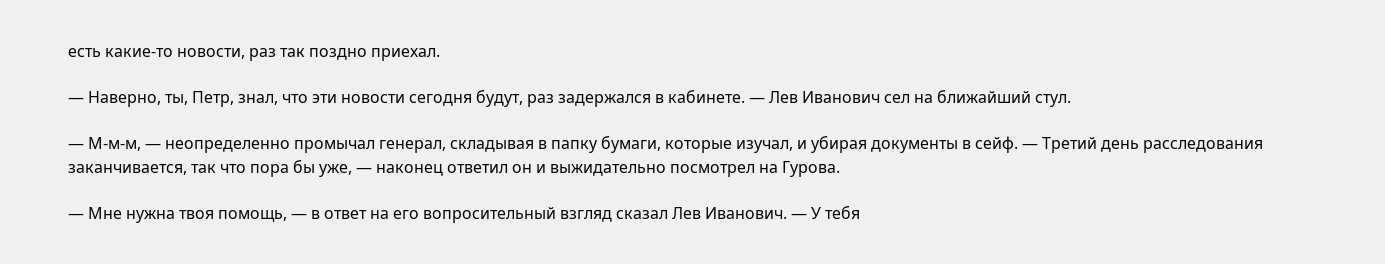есть какие-то новости, раз так поздно приехал.

— Наверно, ты, Петр, знал, что эти новости сегодня будут, раз задержался в кабинете. — Лев Иванович сел на ближайший стул.

— М-м-м, — неопределенно промычал генерал, складывая в папку бумаги, которые изучал, и убирая документы в сейф. — Третий день расследования заканчивается, так что пора бы уже, — наконец ответил он и выжидательно посмотрел на Гурова.

— Мне нужна твоя помощь, — в ответ на его вопросительный взгляд сказал Лев Иванович. — У тебя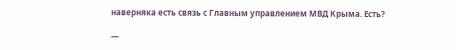наверняка есть связь с Главным управлением МВД Крыма. Есть?

—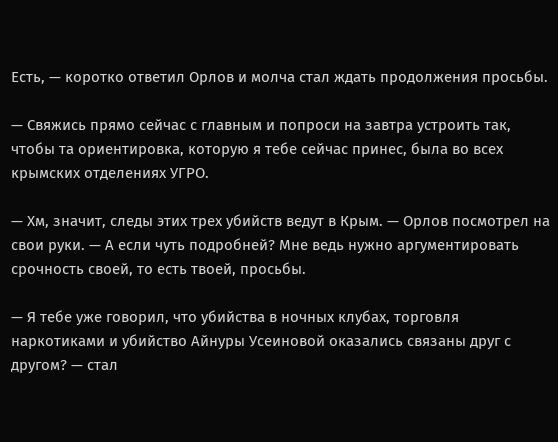Есть, — коротко ответил Орлов и молча стал ждать продолжения просьбы.

— Свяжись прямо сейчас с главным и попроси на завтра устроить так, чтобы та ориентировка, которую я тебе сейчас принес, была во всех крымских отделениях УГРО.

— Хм, значит, следы этих трех убийств ведут в Крым. — Орлов посмотрел на свои руки. — А если чуть подробней? Мне ведь нужно аргументировать срочность своей, то есть твоей, просьбы.

— Я тебе уже говорил, что убийства в ночных клубах, торговля наркотиками и убийство Айнуры Усеиновой оказались связаны друг с другом? — стал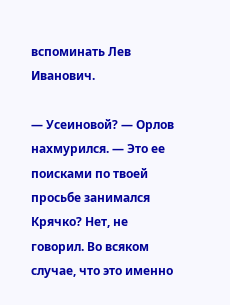вспоминать Лев Иванович.

— Усеиновой? — Орлов нахмурился. — Это ее поисками по твоей просьбе занимался Крячко? Нет, не говорил. Во всяком случае, что это именно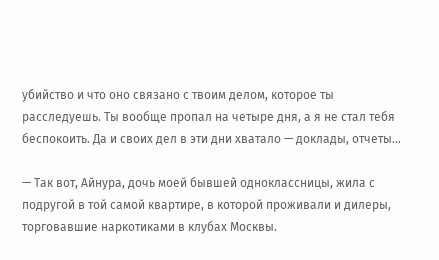убийство и что оно связано с твоим делом, которое ты расследуешь. Ты вообще пропал на четыре дня, а я не стал тебя беспокоить. Да и своих дел в эти дни хватало — доклады, отчеты…

— Так вот, Айнура, дочь моей бывшей одноклассницы, жила с подругой в той самой квартире, в которой проживали и дилеры, торговавшие наркотиками в клубах Москвы.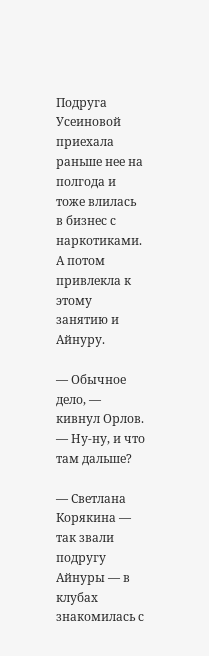Подруга Усеиновой приехала раньше нее на полгода и тоже влилась в бизнес с наркотиками. А потом привлекла к этому занятию и Айнуру.

— Обычное дело, — кивнул Орлов. — Ну-ну, и что там дальше?

— Светлана Корякина — так звали подругу Айнуры — в клубах знакомилась с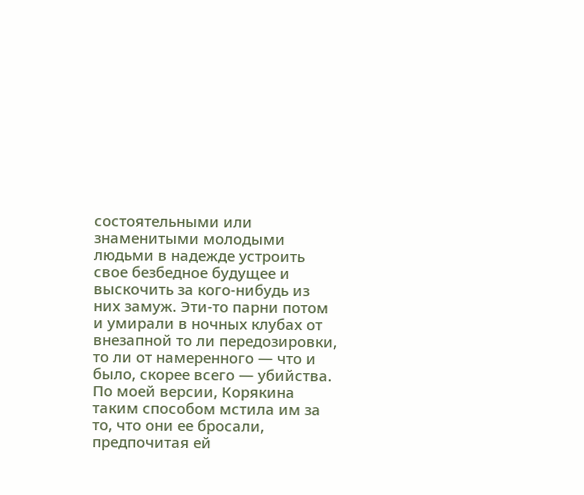состоятельными или знаменитыми молодыми людьми в надежде устроить свое безбедное будущее и выскочить за кого-нибудь из них замуж. Эти-то парни потом и умирали в ночных клубах от внезапной то ли передозировки, то ли от намеренного — что и было, скорее всего — убийства. По моей версии, Корякина таким способом мстила им за то, что они ее бросали, предпочитая ей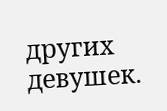других девушек.